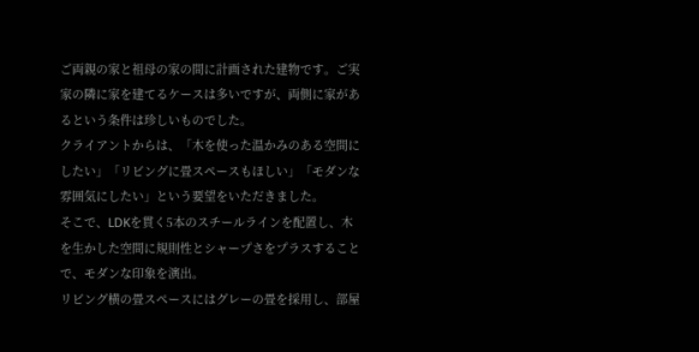ご両親の家と祖母の家の間に計画された建物です。ご実家の隣に家を建てるケースは多いですが、両側に家があるという条件は珍しいものでした。
クライアントからは、「木を使った温かみのある空間にしたい」「リビングに畳スペースもほしい」「モダンな雰囲気にしたい」という要望をいただきました。
そこで、LDKを貫く5本のスチールラインを配置し、木を生かした空間に規則性とシャープさをプラスすることで、モダンな印象を演出。
リビング横の畳スペースにはグレーの畳を採用し、部屋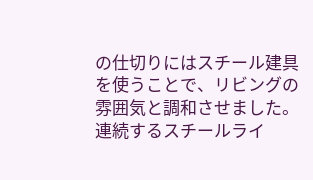の仕切りにはスチール建具を使うことで、リビングの雰囲気と調和させました。
連続するスチールライ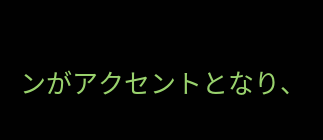ンがアクセントとなり、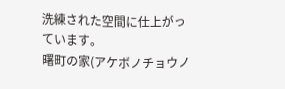洗練された空間に仕上がっています。
曙町の家(アケボノチョウノ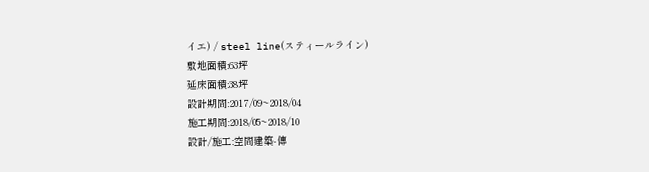イエ) / steel line(スティールライン)
敷地面積:63坪
延床面積:38坪
設計期間:2017/09~2018/04
施工期間:2018/05~2018/10
設計/施工:空間建築-傳